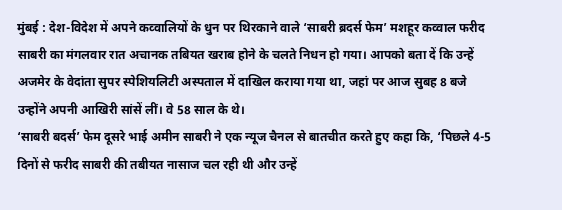मुंबई : देश-विदेश में अपने कव्वालियों के धुन पर थिरकाने वाले ‘साबरी ब्रदर्स फेम’ मशहूर कव्वाल फरीद साबरी का मंगलवार रात अचानक तबियत खराब होने के चलते निधन हो गया। आपको बता दें कि उन्हें अजमेर के वेदांता सुपर स्पेशियलिटी अस्पताल में दाखिल कराया गया था, जहां पर आज सुबह 8 बजे उन्होंने अपनी आखिरी सांसें लीं। वे 58 साल के थे।
‘साबरी बदर्स’ फेम दूसरे भाई अमीन साबरी ने एक न्यूज चैनल से बातचीत करते हुए कहा कि, ‘पिछले 4-5 दिनों से फरीद साबरी की तबीयत नासाज चल रही थी और उन्हें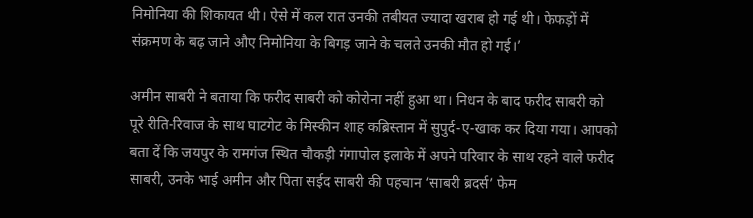निमोनिया की शिकायत थी। ऐसे में कल रात उनकी तबीयत ज्यादा खराब हो गई थी। फेफड़ों में संक्रमण के बढ़ जाने औए निमोनिया के बिगड़ जाने के चलते उनकी मौत हो गई।’

अमीन साबरी ने बताया कि फरीद साबरी को कोरोना नहीं हुआ था। निधन के बाद फरीद साबरी को पूरे रीति-रिवाज के साथ घाटगेट के मिस्कीन शाह कब्रिस्तान में सुपुर्द-ए-खाक कर दिया गया। आपको बता दें कि जयपुर के रामगंज स्थित चौकड़ी गंगापोल इलाके में अपने परिवार के साथ रहने वाले फरीद साबरी, उनके भाई अमीन और पिता सईद साबरी की पहचान ‘साबरी ब्रदर्स’ फेम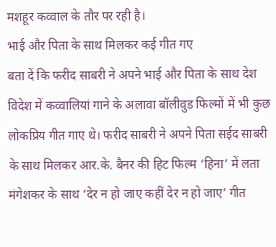मशहूर कव्वाल के तौर पर रही है।
भाई और पिता के साथ मिलकर कई गीत गए
बता दें कि फरीद साबरी ने अपने भाई और पिता के साथ देश विदेश में कव्वालियां गाने के अलावा बॉलीवुड फिल्मों में भी कुछ लोकप्रिय गीत गाए थे। फरीद साबरी ने अपने पिता सईद साबरी के साथ मिलकर आर.के. बैनर की हिट फिल्म ‘हिना’ में लता मंगेशकर के साथ ‘देर न हो जाए कहीं देर न हो जाए’ गीत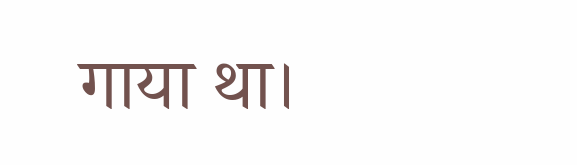गाया था।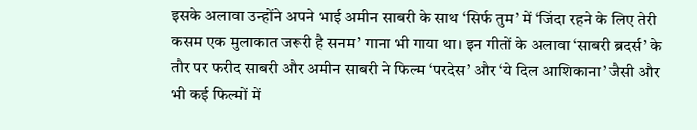इसके अलावा उन्होंने अपने भाई अमीन साबरी के साथ ‘सिर्फ तुम’ में ‘जिंदा रहने के लिए तेरी कसम एक मुलाकात जरूरी है सनम’ गाना भी गाया था। इन गीतों के अलावा ‘साबरी ब्रदर्स’ के तौर पर फरीद साबरी और अमीन साबरी ने फिल्म ‘परदेस’ और ‘ये दिल आशिकाना’ जैसी और भी कई फिल्मों में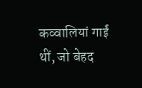कव्वालियां गाईं थीं, जो बेहद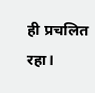ही प्रचलित रहा।